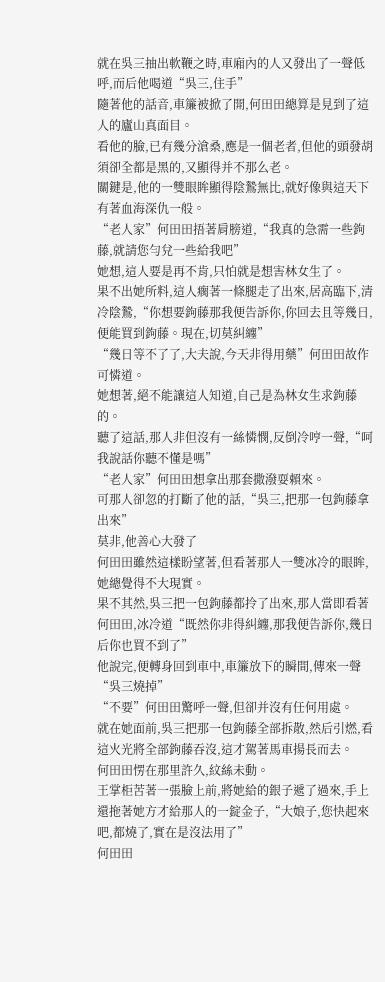就在吳三抽出軟鞭之時,車廂內的人又發出了一聲低呼,而后他喝道“吳三,住手”
隨著他的話音,車簾被掀了開,何田田總算是見到了這人的廬山真面目。
看他的臉,已有幾分滄桑,應是一個老者,但他的頭發胡須卻全都是黑的,又顯得并不那么老。
關鍵是,他的一雙眼眸顯得陰鷙無比,就好像與這天下有著血海深仇一般。
“老人家”何田田捂著肩膀道,“我真的急需一些鉤藤,就請您勻兌一些給我吧”
她想,這人要是再不肯,只怕就是想害林女生了。
果不出她所料,這人瘸著一條腿走了出來,居高臨下,清冷陰鷙,“你想要鉤藤那我便告訴你,你回去且等幾日,便能買到鉤藤。現在,切莫糾纏”
“幾日等不了了,大夫說,今天非得用藥”何田田故作可憐道。
她想著,絕不能讓這人知道,自己是為林女生求鉤藤的。
聽了這話,那人非但沒有一絲憐憫,反倒冷哼一聲,“呵我說話你聽不懂是嗎”
“老人家”何田田想拿出那套撒潑耍賴來。
可那人卻忽的打斷了他的話,“吳三,把那一包鉤藤拿出來”
莫非,他善心大發了
何田田雖然這樣盼望著,但看著那人一雙冰冷的眼眸,她總覺得不大現實。
果不其然,吳三把一包鉤藤都拎了出來,那人當即看著何田田,冰冷道“既然你非得糾纏,那我便告訴你,幾日后你也買不到了”
他說完,便轉身回到車中,車簾放下的瞬間,傳來一聲“吳三燒掉”
“不要”何田田驚呼一聲,但卻并沒有任何用處。
就在她面前,吳三把那一包鉤藤全部拆散,然后引燃,看這火光將全部鉤藤吞沒,這才駕著馬車揚長而去。
何田田愣在那里許久,紋絲未動。
王掌柜苦著一張臉上前,將她給的銀子遞了過來,手上還拖著她方才給那人的一錠金子,“大娘子,您快起來吧,都燒了,實在是沒法用了”
何田田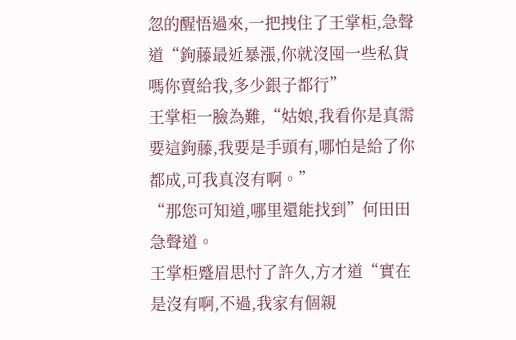忽的醒悟過來,一把拽住了王掌柜,急聲道“鉤藤最近暴漲,你就沒囤一些私貨嗎你賣給我,多少銀子都行”
王掌柜一臉為難,“姑娘,我看你是真需要這鉤藤,我要是手頭有,哪怕是給了你都成,可我真沒有啊。”
“那您可知道,哪里還能找到”何田田急聲道。
王掌柜蹙眉思忖了許久,方才道“實在是沒有啊,不過,我家有個親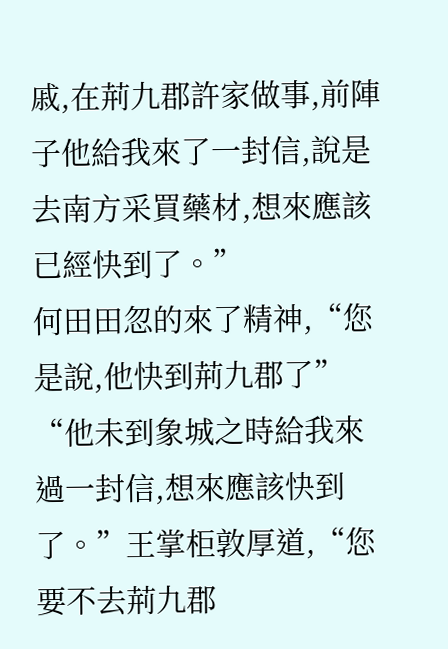戚,在荊九郡許家做事,前陣子他給我來了一封信,說是去南方采買藥材,想來應該已經快到了。”
何田田忽的來了精神,“您是說,他快到荊九郡了”
“他未到象城之時給我來過一封信,想來應該快到了。”王掌柜敦厚道,“您要不去荊九郡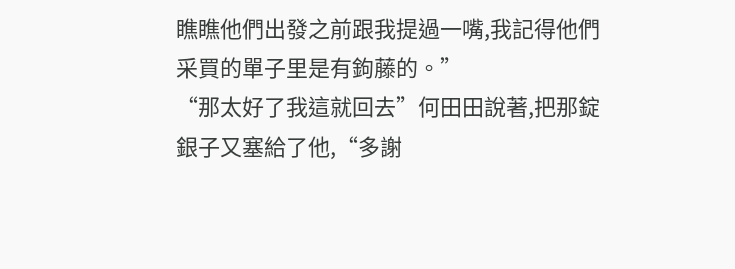瞧瞧他們出發之前跟我提過一嘴,我記得他們采買的單子里是有鉤藤的。”
“那太好了我這就回去”何田田說著,把那錠銀子又塞給了他,“多謝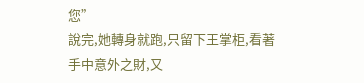您”
說完,她轉身就跑,只留下王掌柜,看著手中意外之財,又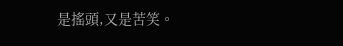是搖頭,又是苦笑。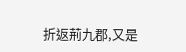折返荊九郡,又是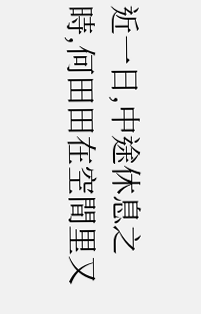近一日,中途休息之時,何田田在空間里又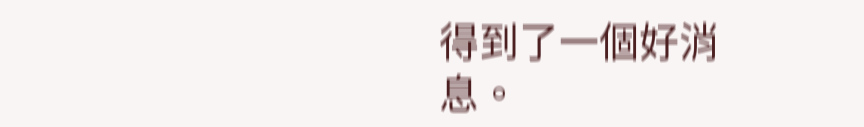得到了一個好消息。